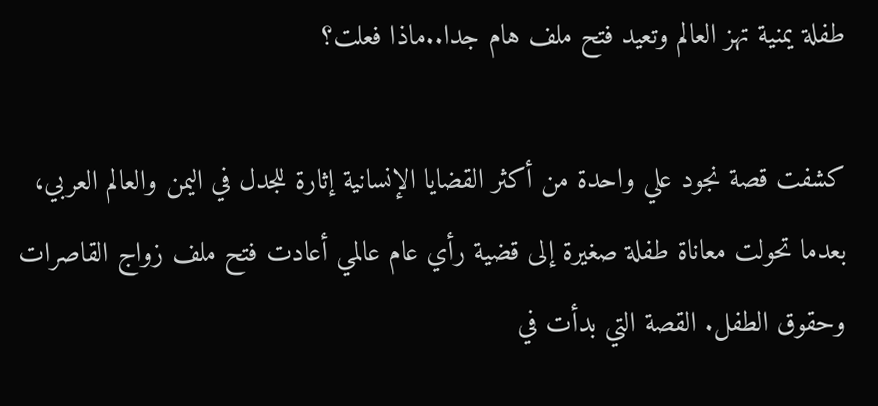طفلة يمنية تهز العالم وتعيد فتح ملف هام جدا..ماذا فعلت؟

كشفت قصة نجود علي واحدة من أكثر القضايا الإنسانية إثارة للجدل في اليمن والعالم العربي، بعدما تحولت معاناة طفلة صغيرة إلى قضية رأي عام عالمي أعادت فتح ملف زواج القاصرات وحقوق الطفل. القصة التي بدأت في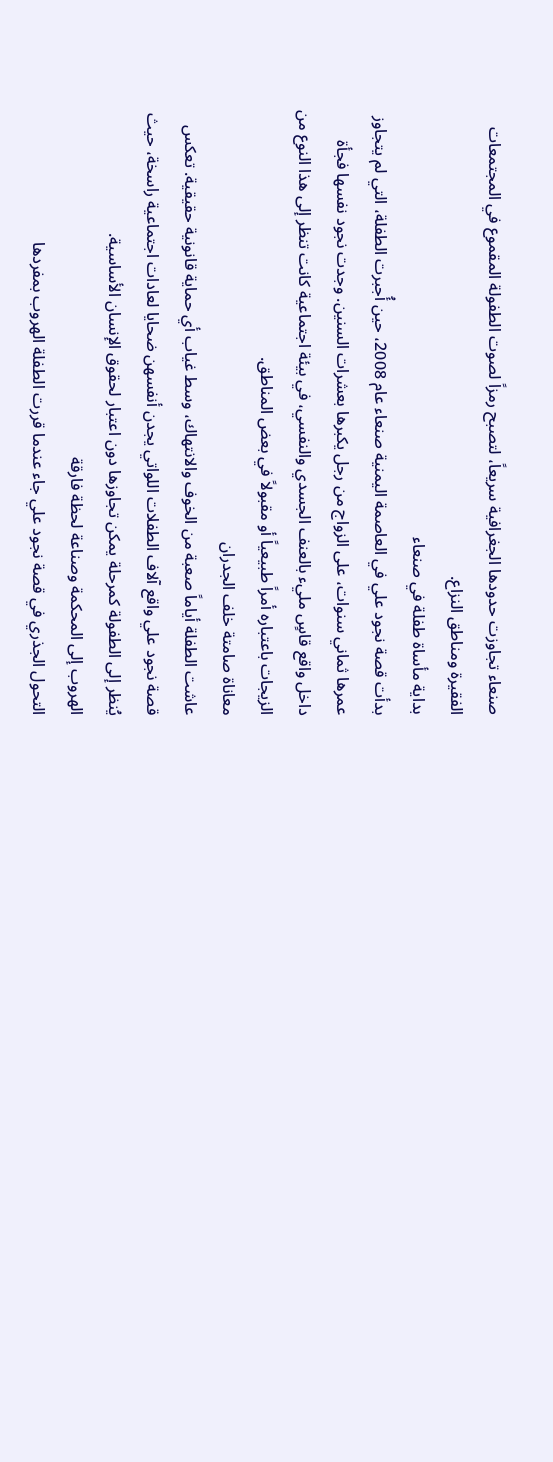صنعاء تجاوزت حدودها الجغرافية سريعاً، لتصبح رمزاً لصوت الطفولة المقموع في المجتمعات الفقيرة ومناطق النزاع.
بداية مأساة طفلة في صنعاء
بدأت قصة نجود علي في العاصمة اليمنية صنعاء عام 2008، حين أُجبرت الطفلة، التي لم يتجاوز عمرها ثماني سنوات، على الزواج من رجل يكبرها بعشرات السنين. وجدت نجود نفسها فجأة داخل واقع قاسٍ مليء بالعنف الجسدي والنفسي، في بيئة اجتماعية كانت تنظر إلى هذا النوع من الزيجات باعتباره أمراً طبيعياً أو مقبولاً في بعض المناطق.
معاناة صامتة خلف الجدران
عاشت الطفلة أياماً صعبة من الخوف والانتهاك، وسط غياب أي حماية قانونية حقيقية. تعكس قصة نجود علي واقع آلاف الطفلات اللواتي يجدن أنفسهن ضحايا لعادات اجتماعية راسخة، حيث يُنظر إلى الطفولة كمرحلة يمكن تجاوزها دون اعتبار لحقوق الإنسان الأساسية.
الهروب إلى المحكمة وصناعة لحظة فارقة
التحول الجذري في قصة نجود علي جاء عندما قررت الطفلة الهروب بمفردها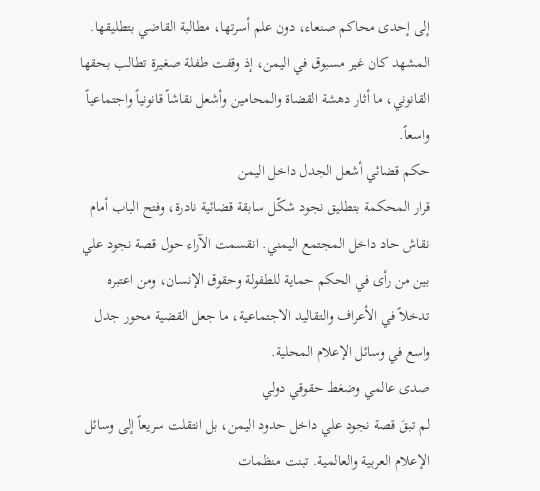إلى إحدى محاكم صنعاء، دون علم أسرتها، مطالبة القاضي بتطليقها. المشهد كان غير مسبوق في اليمن، إذ وقفت طفلة صغيرة تطالب بحقها القانوني، ما أثار دهشة القضاة والمحامين وأشعل نقاشاً قانونياً واجتماعياً واسعاً.
حكم قضائي أشعل الجدل داخل اليمن
قرار المحكمة بتطليق نجود شكّل سابقة قضائية نادرة، وفتح الباب أمام نقاش حاد داخل المجتمع اليمني. انقسمت الآراء حول قصة نجود علي بين من رأى في الحكم حماية للطفولة وحقوق الإنسان، ومن اعتبره تدخلاً في الأعراف والتقاليد الاجتماعية، ما جعل القضية محور جدل واسع في وسائل الإعلام المحلية.
صدى عالمي وضغط حقوقي دولي
لم تبقَ قصة نجود علي داخل حدود اليمن، بل انتقلت سريعاً إلى وسائل الإعلام العربية والعالمية. تبنت منظمات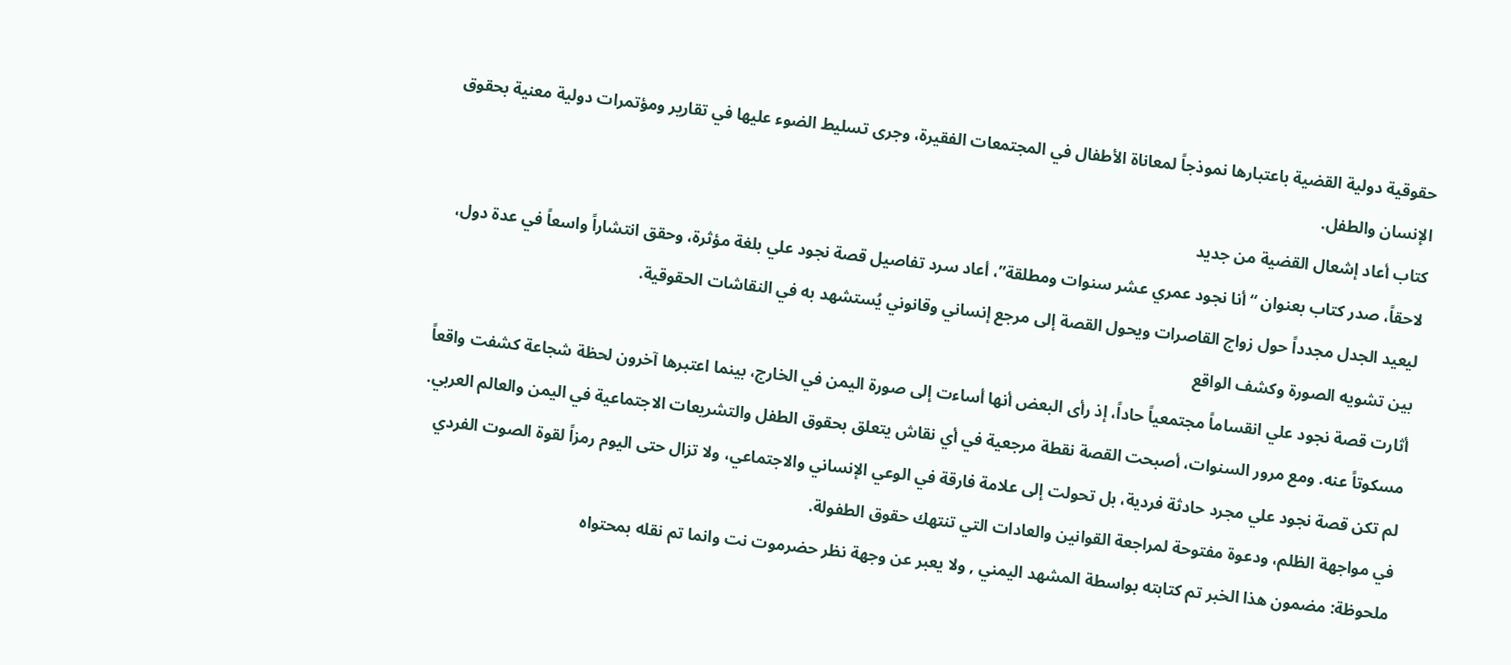حقوقية دولية القضية باعتبارها نموذجاً لمعاناة الأطفال في المجتمعات الفقيرة، وجرى تسليط الضوء عليها في تقارير ومؤتمرات دولية معنية بحقوق الإنسان والطفل.
كتاب أعاد إشعال القضية من جديد
لاحقاً، صدر كتاب بعنوان “أنا نجود عمري عشر سنوات ومطلقة”، أعاد سرد تفاصيل قصة نجود علي بلغة مؤثرة، وحقق انتشاراً واسعاً في عدة دول، ليعيد الجدل مجدداً حول زواج القاصرات ويحول القصة إلى مرجع إنساني وقانوني يُستشهد به في النقاشات الحقوقية.
بين تشويه الصورة وكشف الواقع
أثارت قصة نجود علي انقساماً مجتمعياً حاداً، إذ رأى البعض أنها أساءت إلى صورة اليمن في الخارج، بينما اعتبرها آخرون لحظة شجاعة كشفت واقعاً مسكوتاً عنه. ومع مرور السنوات، أصبحت القصة نقطة مرجعية في أي نقاش يتعلق بحقوق الطفل والتشريعات الاجتماعية في اليمن والعالم العربي.
لم تكن قصة نجود علي مجرد حادثة فردية، بل تحولت إلى علامة فارقة في الوعي الإنساني والاجتماعي، ولا تزال حتى اليوم رمزاً لقوة الصوت الفردي في مواجهة الظلم، ودعوة مفتوحة لمراجعة القوانين والعادات التي تنتهك حقوق الطفولة.
ملحوظة: مضمون هذا الخبر تم كتابته بواسطة المشهد اليمني , ولا يعبر عن وجهة نظر حضرموت نت وانما تم نقله بمحتواه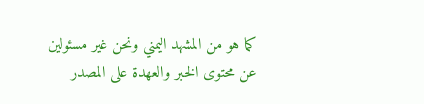كما هو من المشهد اليمني ونحن غير مسئولين عن محتوى الخبر والعهدة على المصدر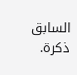السابق ذكرة.